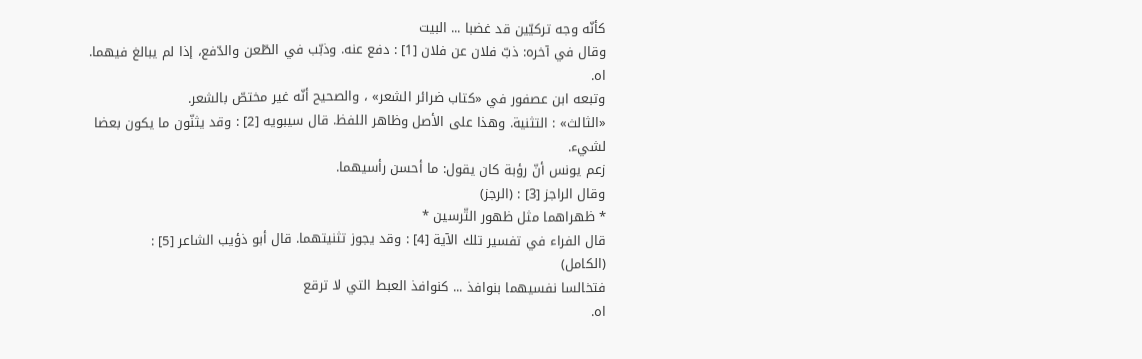كأنّه وجه تركيّين قد غضبا ... البيت
وقال في آخره: ذبّ فلان عن فلان [1] : دفع عنه. وذبّب في الطّعن والدّفع، إذا لم يبالغ فيهما. اه.
وتبعه ابن عصفور في «كتاب ضرائر الشعر» ، والصحيح أنّه غير مختصّ بالشعر.
«الثالث» : التثنية. وهذا على الأصل وظاهر اللفظ. قال سيبويه [2] : وقد يثنّون ما يكون بعضا لشيء.
زعم يونس أنّ رؤبة كان يقول: ما أحسن رأسيهما.
وقال الراجز [3] : (الرجز)
* ظهراهما مثل ظهور التّرسين *
قال الفراء في تفسير تلك الآية [4] : وقد يجوز تثنيتهما. قال أبو ذؤيب الشاعر [5] :
(الكامل)
فتخالسا نفسيهما بنوافذ ... كنوافذ العبط التي لا ترقع
اه.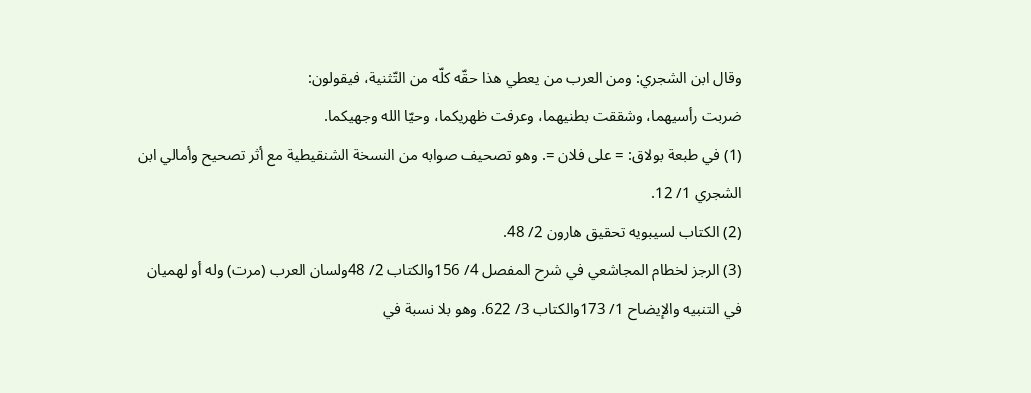وقال ابن الشجري: ومن العرب من يعطي هذا حقّه كلّه من التّثنية، فيقولون:
ضربت رأسيهما، وشققت بطنيهما، وعرفت ظهريكما، وحيّا الله وجهيكما.
(1) في طبعة بولاق: = على فلان =. وهو تصحيف صوابه من النسخة الشنقيطية مع أثر تصحيح وأمالي ابن الشجري 1/ 12.
(2) الكتاب لسيبويه تحقيق هارون 2/ 48.
(3) الرجز لخطام المجاشعي في شرح المفصل 4/ 156والكتاب 2/ 48ولسان العرب (مرت) وله أو لهميان في التنبيه والإيضاح 1/ 173والكتاب 3/ 622. وهو بلا نسبة في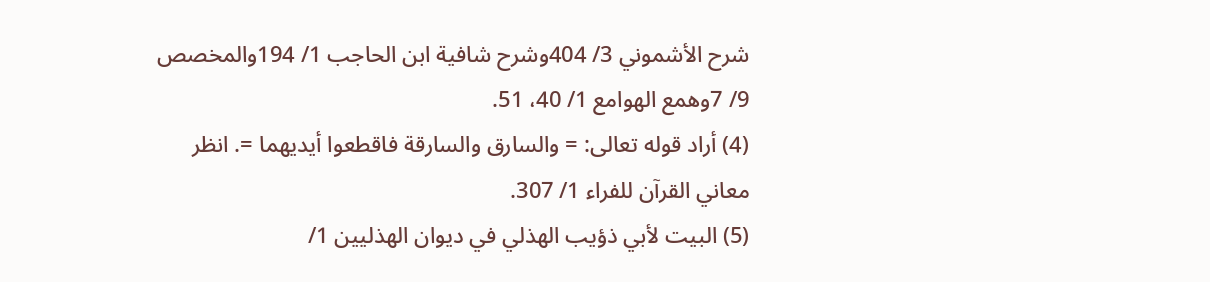شرح الأشموني 3/ 404وشرح شافية ابن الحاجب 1/ 194والمخصص 9/ 7وهمع الهوامع 1/ 40، 51.
(4) أراد قوله تعالى: = والسارق والسارقة فاقطعوا أيديهما =. انظر معاني القرآن للفراء 1/ 307.
(5) البيت لأبي ذؤيب الهذلي في ديوان الهذليين 1/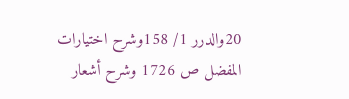20والدرر 1/ 158وشرح اختيارات المفضل ص 1726 وشرح أشعار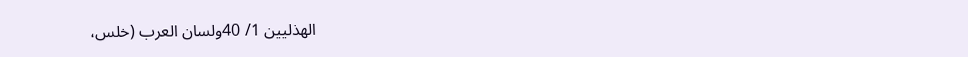الهذليين 1/ 40ولسان العرب (خلس،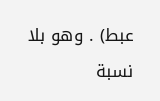عبط) . وهو بلا نسبة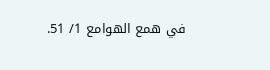في همع الهوامع 1/ 51.